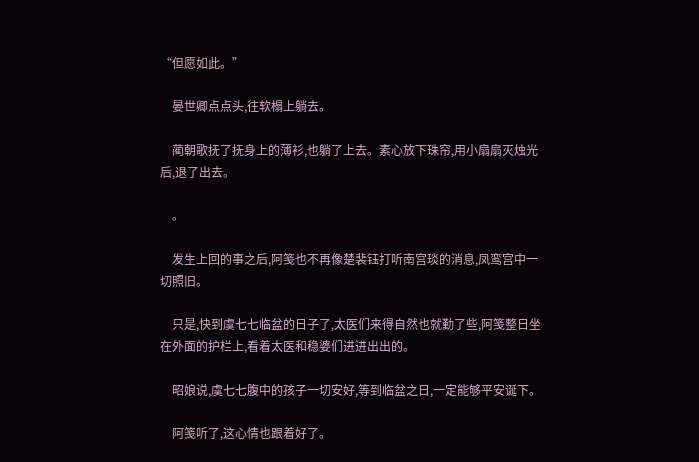“但愿如此。”

    晏世卿点点头,往软榻上躺去。

    蔺朝歌抚了抚身上的薄衫,也躺了上去。素心放下珠帘,用小扇扇灭烛光后,退了出去。

    。

    发生上回的事之后,阿笺也不再像楚裴钰打听南宫琰的消息,凤鸾宫中一切照旧。

    只是,快到虞七七临盆的日子了,太医们来得自然也就勤了些,阿笺整日坐在外面的护栏上,看着太医和稳婆们进进出出的。

    昭娘说,虞七七腹中的孩子一切安好,等到临盆之日,一定能够平安诞下。

    阿笺听了,这心情也跟着好了。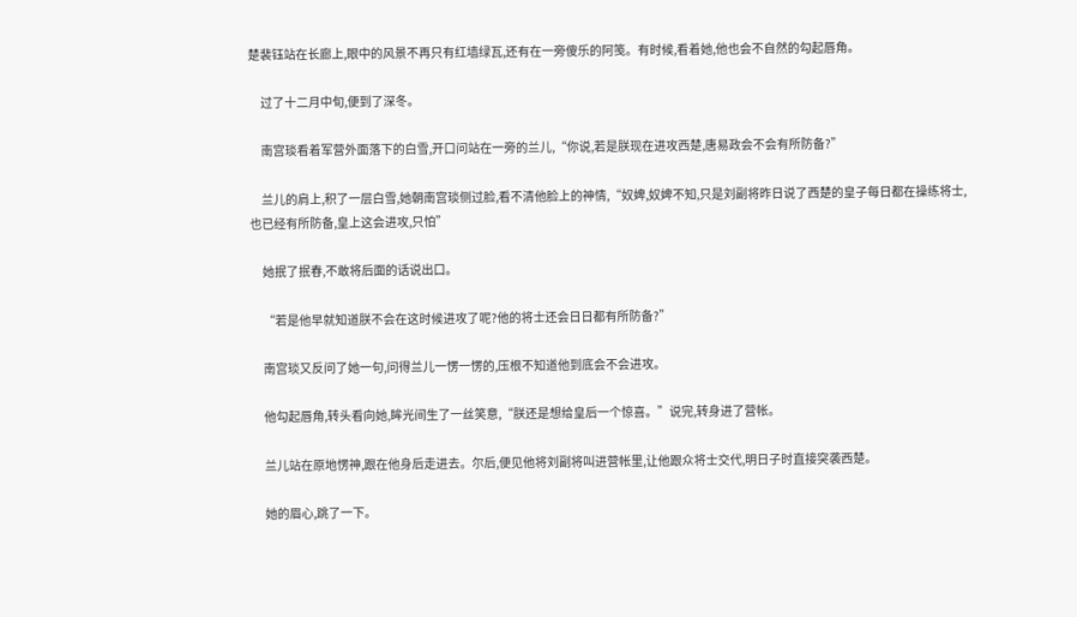楚裴钰站在长廊上,眼中的风景不再只有红墙绿瓦,还有在一旁傻乐的阿笺。有时候,看着她,他也会不自然的勾起唇角。

    过了十二月中旬,便到了深冬。

    南宫琰看着军营外面落下的白雪,开口问站在一旁的兰儿,“你说,若是朕现在进攻西楚,唐易政会不会有所防备?”

    兰儿的肩上,积了一层白雪,她朝南宫琰侧过脸,看不清他脸上的神情,“奴婢,奴婢不知,只是刘副将昨日说了西楚的皇子每日都在操练将士,也已经有所防备,皇上这会进攻,只怕”

    她抿了抿春,不敢将后面的话说出口。

    “若是他早就知道朕不会在这时候进攻了呢?他的将士还会日日都有所防备?”

    南宫琰又反问了她一句,问得兰儿一愣一愣的,压根不知道他到底会不会进攻。

    他勾起唇角,转头看向她,眸光间生了一丝笑意,“朕还是想给皇后一个惊喜。”说完,转身进了营帐。

    兰儿站在原地愣神,跟在他身后走进去。尔后,便见他将刘副将叫进营帐里,让他跟众将士交代,明日子时直接突袭西楚。

    她的眉心,跳了一下。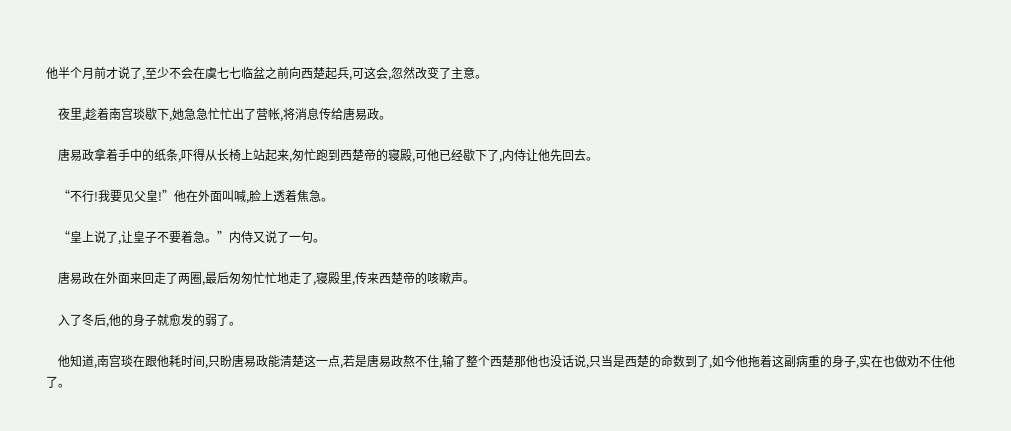他半个月前才说了,至少不会在虞七七临盆之前向西楚起兵,可这会,忽然改变了主意。

    夜里,趁着南宫琰歇下,她急急忙忙出了营帐,将消息传给唐易政。

    唐易政拿着手中的纸条,吓得从长椅上站起来,匆忙跑到西楚帝的寝殿,可他已经歇下了,内侍让他先回去。

    “不行!我要见父皇!”他在外面叫喊,脸上透着焦急。

    “皇上说了,让皇子不要着急。”内侍又说了一句。

    唐易政在外面来回走了两圈,最后匆匆忙忙地走了,寝殿里,传来西楚帝的咳嗽声。

    入了冬后,他的身子就愈发的弱了。

    他知道,南宫琰在跟他耗时间,只盼唐易政能清楚这一点,若是唐易政熬不住,输了整个西楚那他也没话说,只当是西楚的命数到了,如今他拖着这副病重的身子,实在也做劝不住他了。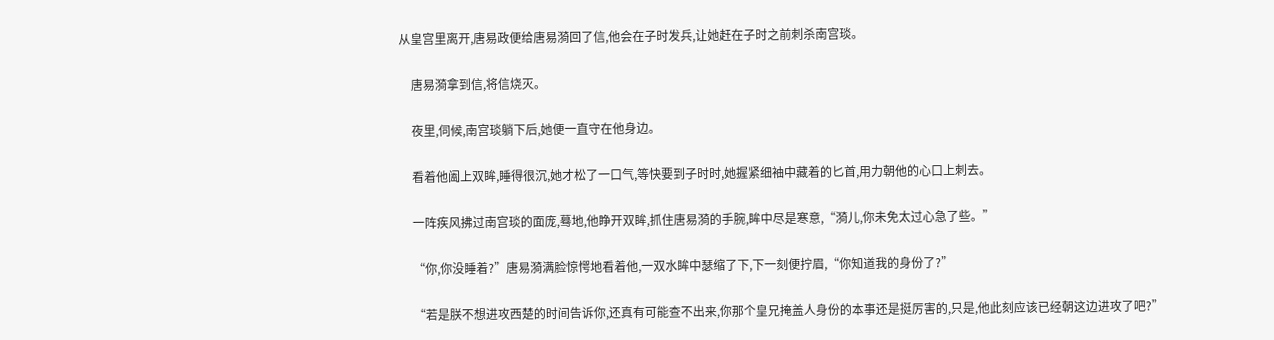从皇宫里离开,唐易政便给唐易漪回了信,他会在子时发兵,让她赶在子时之前刺杀南宫琰。

    唐易漪拿到信,将信烧灭。

    夜里,伺候,南宫琰躺下后,她便一直守在他身边。

    看着他阖上双眸,睡得很沉,她才松了一口气,等快要到子时时,她握紧细袖中藏着的匕首,用力朝他的心口上刺去。

    一阵疾风拂过南宫琰的面庞,蓦地,他睁开双眸,抓住唐易漪的手腕,眸中尽是寒意,“漪儿,你未免太过心急了些。”

    “你,你没睡着?”唐易漪满脸惊愕地看着他,一双水眸中瑟缩了下,下一刻便拧眉,“你知道我的身份了?”

    “若是朕不想进攻西楚的时间告诉你,还真有可能查不出来,你那个皇兄掩盖人身份的本事还是挺厉害的,只是,他此刻应该已经朝这边进攻了吧?”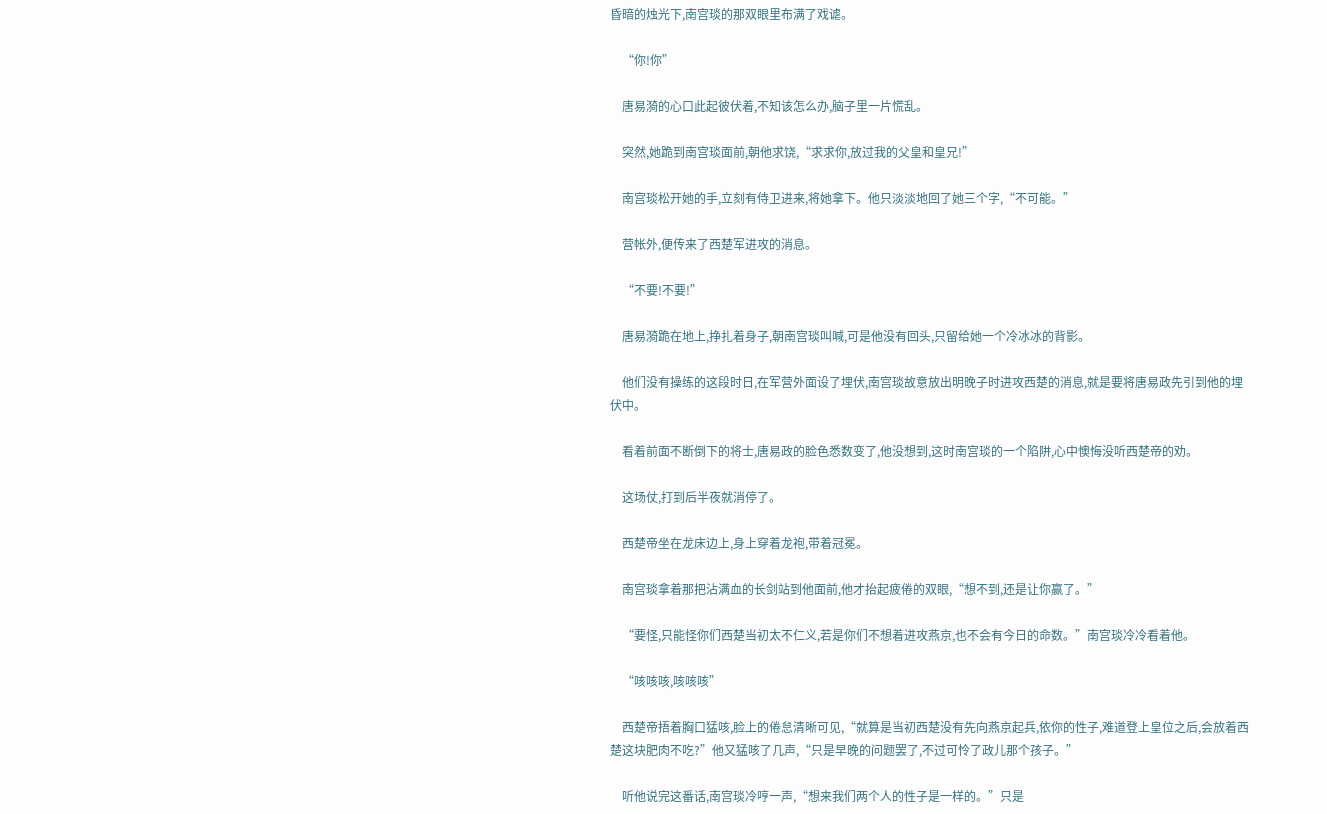昏暗的烛光下,南宫琰的那双眼里布满了戏谑。

    “你!你”

    唐易漪的心口此起彼伏着,不知该怎么办,脑子里一片慌乱。

    突然,她跪到南宫琰面前,朝他求饶,“求求你,放过我的父皇和皇兄!”

    南宫琰松开她的手,立刻有侍卫进来,将她拿下。他只淡淡地回了她三个字,“不可能。”

    营帐外,便传来了西楚军进攻的消息。

    “不要!不要!”

    唐易漪跪在地上,挣扎着身子,朝南宫琰叫喊,可是他没有回头,只留给她一个冷冰冰的背影。

    他们没有操练的这段时日,在军营外面设了埋伏,南宫琰故意放出明晚子时进攻西楚的消息,就是要将唐易政先引到他的埋伏中。

    看着前面不断倒下的将士,唐易政的脸色悉数变了,他没想到,这时南宫琰的一个陷阱,心中懊悔没听西楚帝的劝。

    这场仗,打到后半夜就消停了。

    西楚帝坐在龙床边上,身上穿着龙袍,带着冠冕。

    南宫琰拿着那把沾满血的长剑站到他面前,他才抬起疲倦的双眼,“想不到,还是让你赢了。”

    “要怪,只能怪你们西楚当初太不仁义,若是你们不想着进攻燕京,也不会有今日的命数。”南宫琰冷冷看着他。

    “咳咳咳,咳咳咳”

    西楚帝捂着胸口猛咳,脸上的倦怠清晰可见,“就算是当初西楚没有先向燕京起兵,依你的性子,难道登上皇位之后,会放着西楚这块肥肉不吃?”他又猛咳了几声,“只是早晚的问题罢了,不过可怜了政儿那个孩子。”

    听他说完这番话,南宫琰冷哼一声,“想来我们两个人的性子是一样的。”只是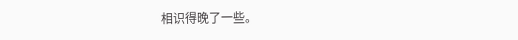相识得晚了一些。